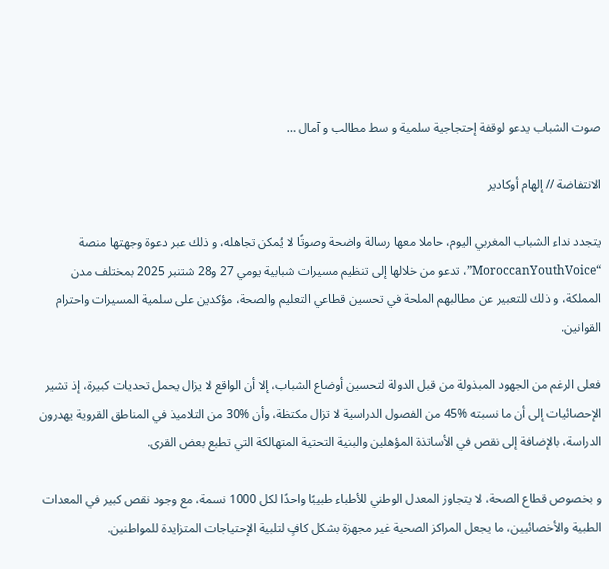صوت الشباب يدعو لوقفة إحتجاجية سلمية و سط مطالب و آمال …

الانتفاضة // إلهام أوكادير

يتجدد نداء الشباب المغربي اليوم، حاملا معها رسالة واضحة وصوتًا لا يُمكن تجاهله، و ذلك عبر دعوة وجهتها منصة “MoroccanYouthVoice”، تدعو من خلالها إلى تنظيم مسيرات شبابية يومي 27 و28 شتنبر 2025 بمختلف مدن المملكة، و ذلك للتعبير عن مطالبهم الملحة في تحسين قطاعي التعليم والصحة، مؤكدين على سلمية المسيرات واحترام القوانين.

فعلى الرغم من الجهود المبذولة من قبل الدولة لتحسين أوضاع الشباب، إلا أن الواقع لا يزال يحمل تحديات كبيرة، إذ تشير الإحصائيات إلى أن ما نسبته %45 من الفصول الدراسية لا تزال مكتظة، وأن %30 من التلاميذ في المناطق القروية يهدرون الدراسة، بالإضافة إلى نقص في الأساتذة المؤهلين والبنية التحتية المتهالكة التي تطبع بعض القرى.

و بخصوص قطاع الصحة، لا يتجاوز المعدل الوطني للأطباء طبيبًا واحدًا لكل 1000 نسمة، مع وجود نقص كبير في المعدات الطبية والأخصائيين، ما يجعل المراكز الصحية غير مجهزة بشكل كافٍ لتلبية الإحتياجات المتزايدة للمواطنين.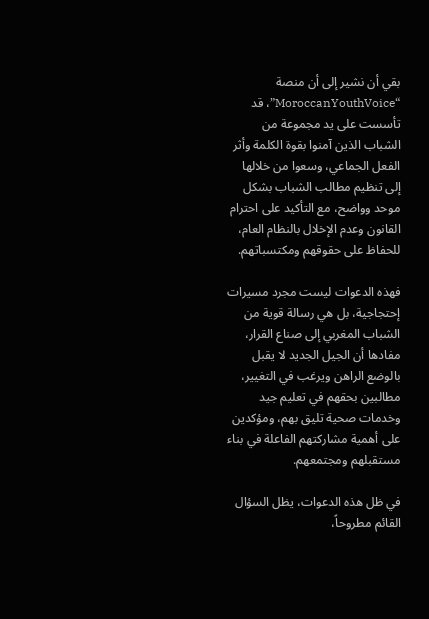بقي أن نشير إلى أن منصة “MoroccanYouthVoice”، قد  تأسست على يد مجموعة من الشباب الذين آمنوا بقوة الكلمة وأثر الفعل الجماعي، وسعوا من خلالها إلى تنظيم مطالب الشباب بشكل موحد وواضح، مع التأكيد على احترام القانون وعدم الإخلال بالنظام العام، للحفاظ على حقوقهم ومكتسباتهم.

فهذه الدعوات ليست مجرد مسيرات إحتجاجية، بل هي رسالة قوية من الشباب المغربي إلى صناع القرار، مفادها أن الجيل الجديد لا يقبل بالوضع الراهن ويرغب في التغيير، مطالبين بحقهم في تعليم جيد وخدمات صحية تليق بهم، ومؤكدين على أهمية مشاركتهم الفاعلة في بناء مستقبلهم ومجتمعهم.

في ظل هذه الدعوات، يظل السؤال القائم مطروحاً،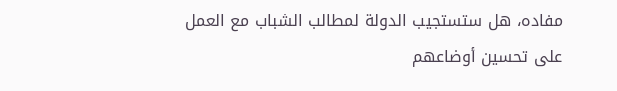مفاده، هل ستستجيب الدولة لمطالب الشباب مع العمل على تحسين أوضاعهم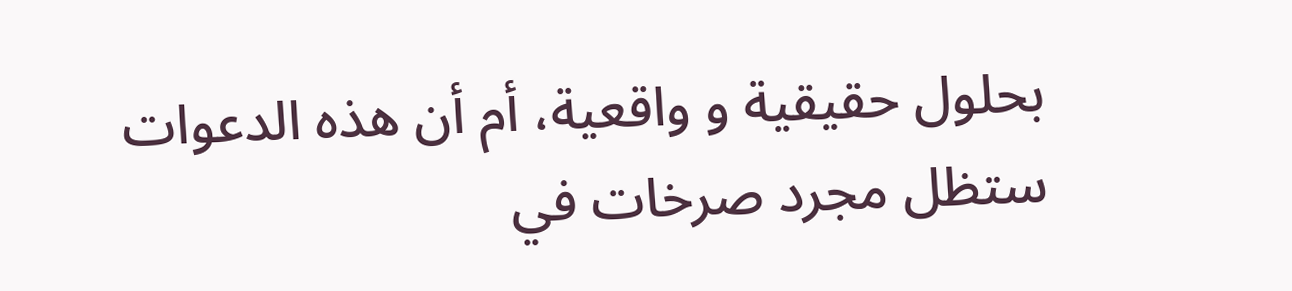بحلول حقيقية و واقعية، أم أن هذه الدعوات ستظل مجرد صرخات في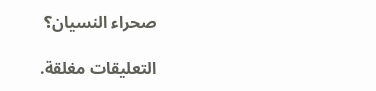صحراء النسيان؟

التعليقات مغلقة.